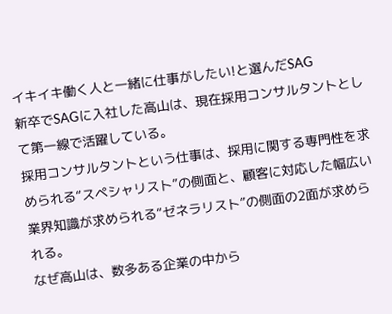イキイキ働く人と一緒に仕事がしたい!と選んだSAG
新卒でSAGに入社した高山は、現在採用コンサルタントとして第一線で活躍している。
採用コンサルタントという仕事は、採用に関する専門性を求められる“スペシャリスト”の側面と、顧客に対応した幅広い業界知識が求められる“ゼネラリスト”の側面の2面が求められる。
なぜ高山は、数多ある企業の中から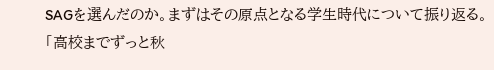SAGを選んだのか。まずはその原点となる学生時代について振り返る。
「高校までずっと秋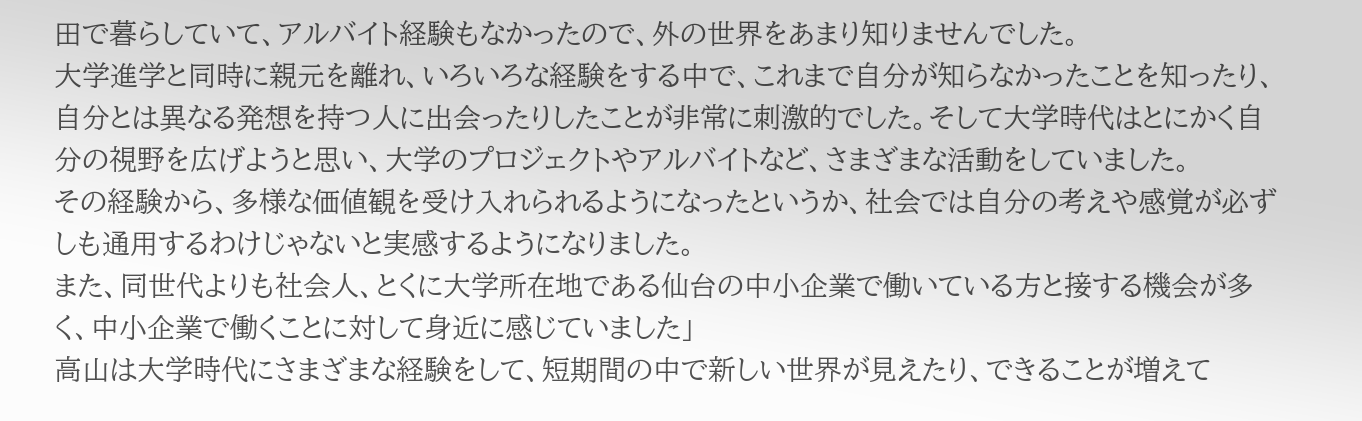田で暮らしていて、アルバイト経験もなかったので、外の世界をあまり知りませんでした。
大学進学と同時に親元を離れ、いろいろな経験をする中で、これまで自分が知らなかったことを知ったり、自分とは異なる発想を持つ人に出会ったりしたことが非常に刺激的でした。そして大学時代はとにかく自分の視野を広げようと思い、大学のプロジェクトやアルバイトなど、さまざまな活動をしていました。
その経験から、多様な価値観を受け入れられるようになったというか、社会では自分の考えや感覚が必ずしも通用するわけじゃないと実感するようになりました。
また、同世代よりも社会人、とくに大学所在地である仙台の中小企業で働いている方と接する機会が多く、中小企業で働くことに対して身近に感じていました」
高山は大学時代にさまざまな経験をして、短期間の中で新しい世界が見えたり、できることが増えて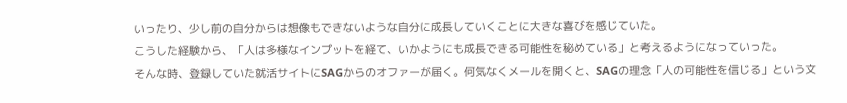いったり、少し前の自分からは想像もできないような自分に成長していくことに大きな喜びを感じていた。
こうした経験から、「人は多様なインプットを経て、いかようにも成長できる可能性を秘めている」と考えるようになっていった。
そんな時、登録していた就活サイトにSAGからのオファーが届く。何気なくメールを開くと、SAGの理念「人の可能性を信じる」という文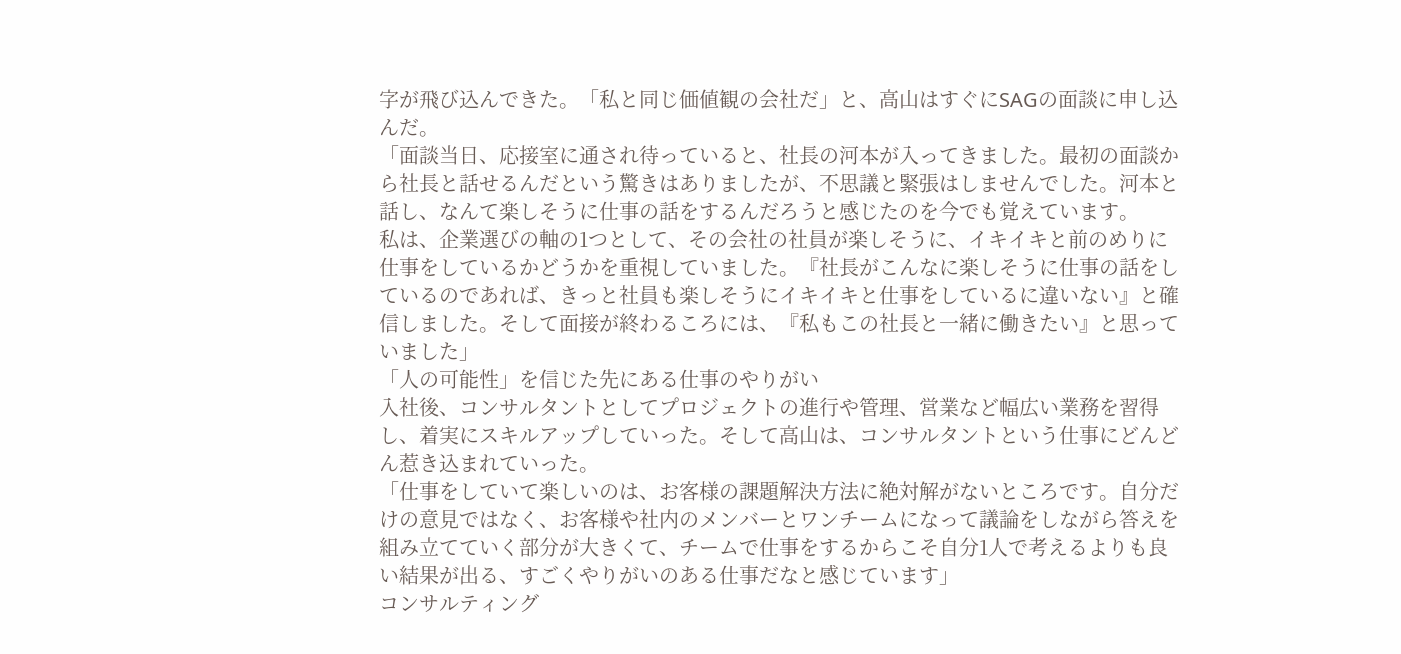字が飛び込んできた。「私と同じ価値観の会社だ」と、高山はすぐにSAGの面談に申し込んだ。
「面談当日、応接室に通され待っていると、社長の河本が入ってきました。最初の面談から社長と話せるんだという驚きはありましたが、不思議と緊張はしませんでした。河本と話し、なんて楽しそうに仕事の話をするんだろうと感じたのを今でも覚えています。
私は、企業選びの軸の1つとして、その会社の社員が楽しそうに、イキイキと前のめりに仕事をしているかどうかを重視していました。『社長がこんなに楽しそうに仕事の話をしているのであれば、きっと社員も楽しそうにイキイキと仕事をしているに違いない』と確信しました。そして面接が終わるころには、『私もこの社長と一緒に働きたい』と思っていました」
「人の可能性」を信じた先にある仕事のやりがい
入社後、コンサルタントとしてプロジェクトの進行や管理、営業など幅広い業務を習得し、着実にスキルアップしていった。そして高山は、コンサルタントという仕事にどんどん惹き込まれていった。
「仕事をしていて楽しいのは、お客様の課題解決方法に絶対解がないところです。自分だけの意見ではなく、お客様や社内のメンバーとワンチームになって議論をしながら答えを組み立てていく部分が大きくて、チームで仕事をするからこそ自分1人で考えるよりも良い結果が出る、すごくやりがいのある仕事だなと感じています」
コンサルティング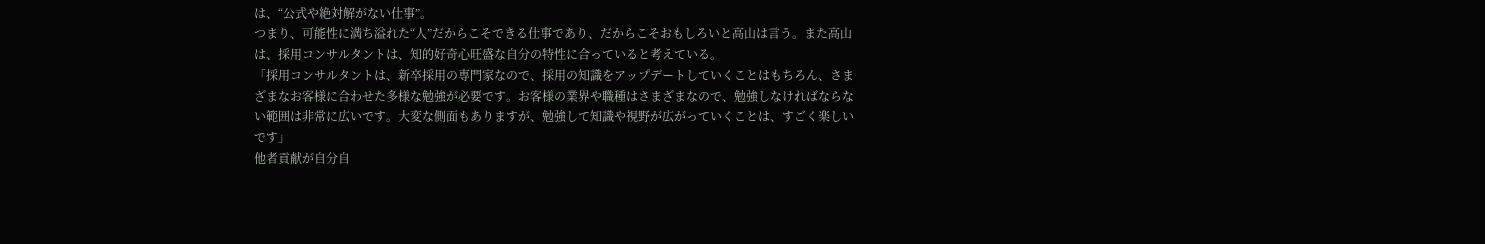は、“公式や絶対解がない仕事”。
つまり、可能性に満ち溢れた“人”だからこそできる仕事であり、だからこそおもしろいと高山は言う。また高山は、採用コンサルタントは、知的好奇心旺盛な自分の特性に合っていると考えている。
「採用コンサルタントは、新卒採用の専門家なので、採用の知識をアップデートしていくことはもちろん、さまざまなお客様に合わせた多様な勉強が必要です。お客様の業界や職種はさまざまなので、勉強しなければならない範囲は非常に広いです。大変な側面もありますが、勉強して知識や視野が広がっていくことは、すごく楽しいです」
他者貢献が自分自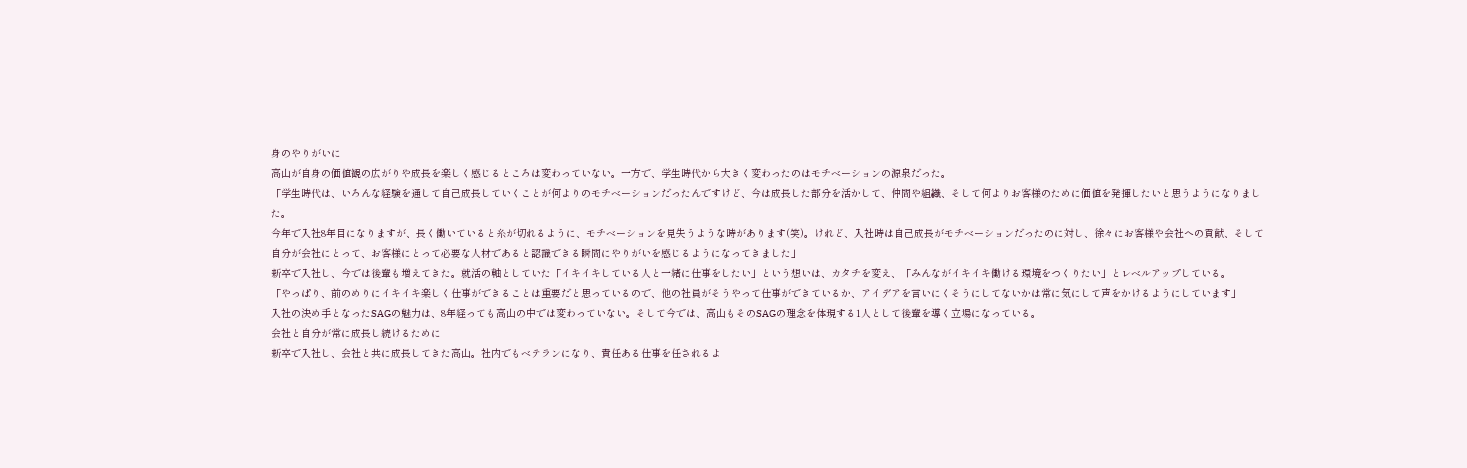身のやりがいに
高山が自身の価値観の広がりや成長を楽しく感じるところは変わっていない。一方で、学生時代から大きく変わったのはモチベーションの源泉だった。
「学生時代は、いろんな経験を通して自己成長していくことが何よりのモチベーションだったんですけど、今は成長した部分を活かして、仲間や組織、そして何よりお客様のために価値を発揮したいと思うようになりました。
今年で入社8年目になりますが、長く働いていると糸が切れるように、モチベーションを見失うような時があります(笑)。けれど、入社時は自己成長がモチベーションだったのに対し、徐々にお客様や会社への貢献、そして自分が会社にとって、お客様にとって必要な人材であると認識できる瞬間にやりがいを感じるようになってきました」
新卒で入社し、今では後輩も増えてきた。就活の軸としていた「イキイキしている人と一緒に仕事をしたい」という想いは、カタチを変え、「みんながイキイキ働ける環境をつくりたい」とレベルアップしている。
「やっぱり、前のめりにイキイキ楽しく仕事ができることは重要だと思っているので、他の社員がそうやって仕事ができているか、アイデアを言いにくそうにしてないかは常に気にして声をかけるようにしています」
入社の決め手となったSAGの魅力は、8年経っても高山の中では変わっていない。そして今では、高山もそのSAGの理念を体現する1人として後輩を導く立場になっている。
会社と自分が常に成長し続けるために
新卒で入社し、会社と共に成長してきた高山。社内でもベテランになり、責任ある仕事を任されるよ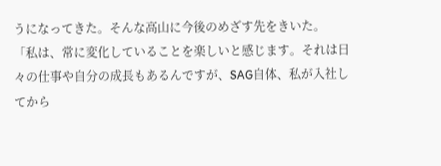うになってきた。そんな高山に今後のめざす先をきいた。
「私は、常に変化していることを楽しいと感じます。それは日々の仕事や自分の成長もあるんですが、SAG自体、私が入社してから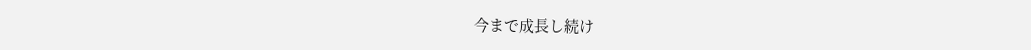今まで成長し続け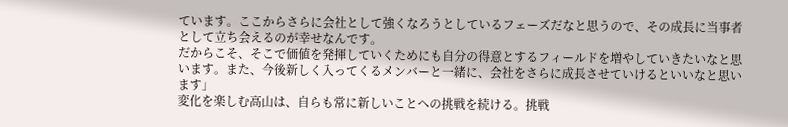ています。ここからさらに会社として強くなろうとしているフェーズだなと思うので、その成長に当事者として立ち会えるのが幸せなんです。
だからこそ、そこで価値を発揮していくためにも自分の得意とするフィールドを増やしていきたいなと思います。また、今後新しく入ってくるメンバーと一緒に、会社をさらに成長させていけるといいなと思います」
変化を楽しむ高山は、自らも常に新しいことへの挑戦を続ける。挑戦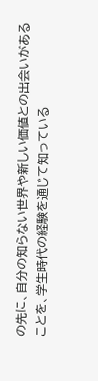の先に、自分の知らない世界や新しい価値との出会いがあることを、学生時代の経験を通じて知っている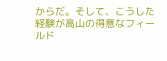からだ。そして、こうした経験が高山の得意なフィールド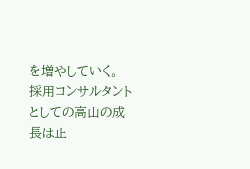を増やしていく。
採用コンサルタントとしての高山の成長は止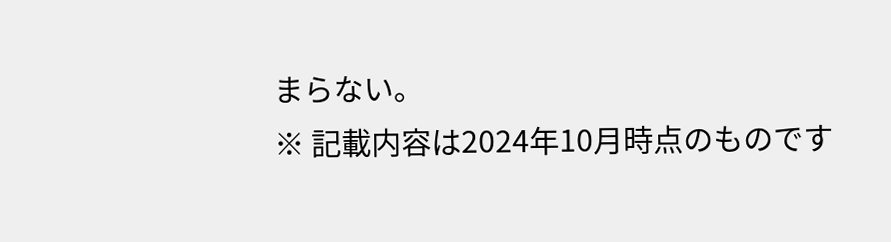まらない。
※ 記載内容は2024年10月時点のものです